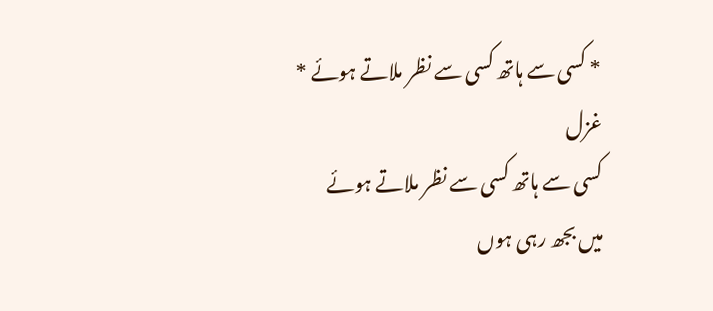* کسی سے ہاتھ کسی سے نظر ملاتے ہوئے *
غزل
کسی سے ہاتھ کسی سے نظر ملاتے ہوئے
میں بجھ رہی ہوں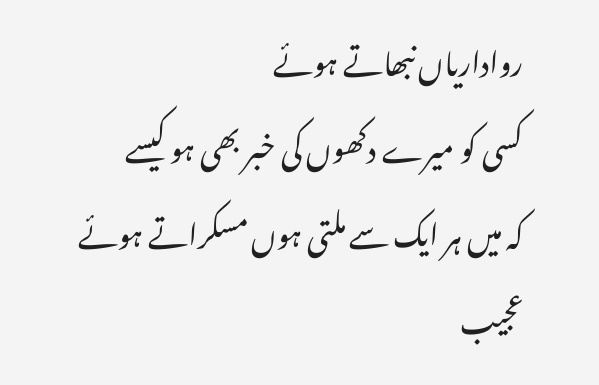رواداریاں نبھاتے ہوئے
کسی کو میرے دکھوں کی خبر بھی ہو کیسے
کہ میں ہر ایک سے ملتی ہوں مسکراتے ہوئے
عجیب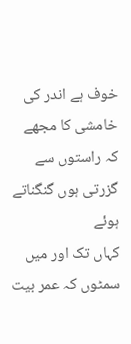خوف ہے اندر کی خامشی کا مجھے
کہ راستوں سے گزرتی ہوں گنگناتے ہوئے
کہاں تک اور میں سمٹوں کہ عمر بیت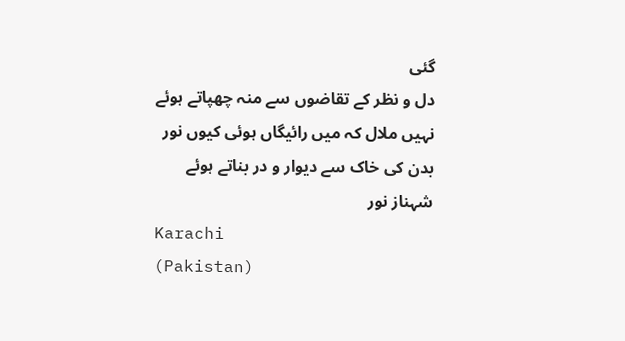گئی
دل و نظر کے تقاضوں سے منہ چھپاتے ہوئے
نہیں ملال کہ میں رائیگاں ہوئی کیوں نور
بدن کی خاک سے دیوار و در بناتے ہوئے
شہناز نور
Karachi
(Pakistan)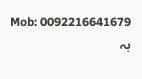Mob: 0092216641679
بہ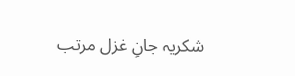شکریہ جانِ غزل مرتب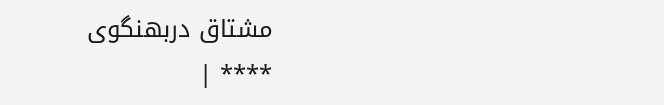مشتاق دربھنگوی
**** |